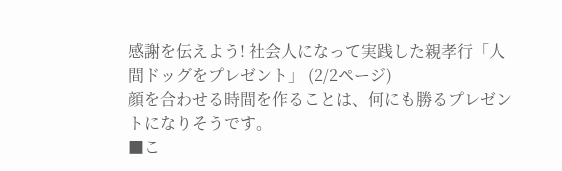感謝を伝えよう! 社会人になって実践した親孝行「人間ドッグをプレゼント」 (2/2ページ)
顔を合わせる時間を作ることは、何にも勝るプレゼントになりそうです。
■こ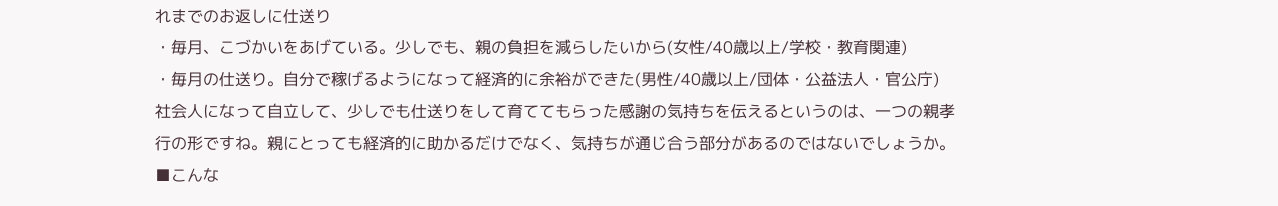れまでのお返しに仕送り
・毎月、こづかいをあげている。少しでも、親の負担を減らしたいから(女性/40歳以上/学校・教育関連)
・毎月の仕送り。自分で稼げるようになって経済的に余裕ができた(男性/40歳以上/団体・公益法人・官公庁)
社会人になって自立して、少しでも仕送りをして育ててもらった感謝の気持ちを伝えるというのは、一つの親孝行の形ですね。親にとっても経済的に助かるだけでなく、気持ちが通じ合う部分があるのではないでしょうか。
■こんな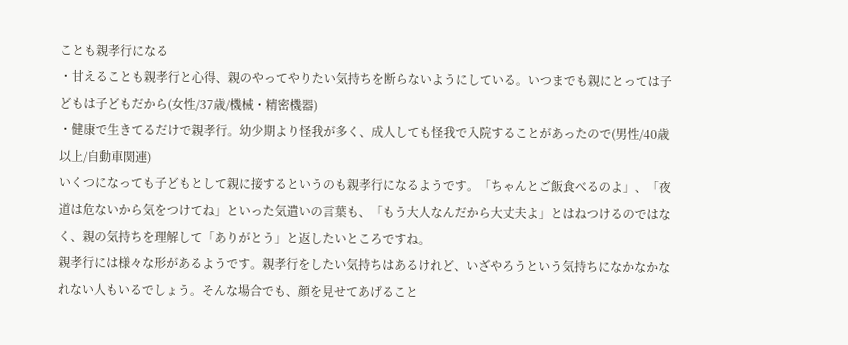ことも親孝行になる
・甘えることも親孝行と心得、親のやってやりたい気持ちを断らないようにしている。いつまでも親にとっては子どもは子どもだから(女性/37歳/機械・精密機器)
・健康で生きてるだけで親孝行。幼少期より怪我が多く、成人しても怪我で入院することがあったので(男性/40歳以上/自動車関連)
いくつになっても子どもとして親に接するというのも親孝行になるようです。「ちゃんとご飯食べるのよ」、「夜道は危ないから気をつけてね」といった気遣いの言葉も、「もう大人なんだから大丈夫よ」とはねつけるのではなく、親の気持ちを理解して「ありがとう」と返したいところですね。
親孝行には様々な形があるようです。親孝行をしたい気持ちはあるけれど、いざやろうという気持ちになかなかなれない人もいるでしょう。そんな場合でも、顔を見せてあげること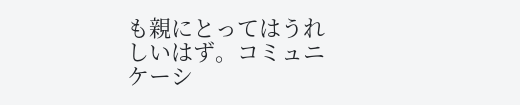も親にとってはうれしいはず。コミュニケーシ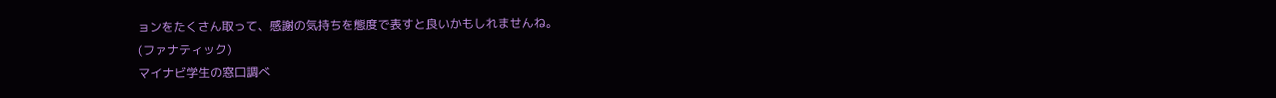ョンをたくさん取って、感謝の気持ちを態度で表すと良いかもしれませんね。
(ファナティック)
マイナビ学生の窓口調べ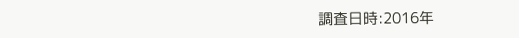調査日時:2016年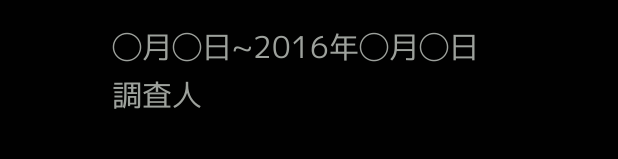◯月◯日~2016年◯月◯日
調査人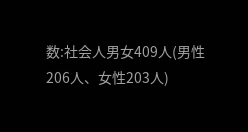数:社会人男女409人(男性206人、女性203人)